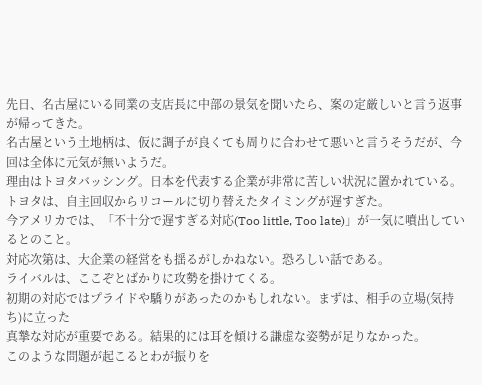先日、名古屋にいる同業の支店長に中部の景気を聞いたら、案の定厳しいと言う返事が帰ってきた。
名古屋という土地柄は、仮に調子が良くても周りに合わせて悪いと言うそうだが、今回は全体に元気が無いようだ。
理由はトヨタバッシング。日本を代表する企業が非常に苦しい状況に置かれている。
トヨタは、自主回収からリコールに切り替えたタイミングが遅すぎた。
今アメリカでは、「不十分で遅すぎる対応(Too little, Too late)」が一気に噴出しているとのこと。
対応次第は、大企業の経営をも揺るがしかねない。恐ろしい話である。
ライバルは、ここぞとばかりに攻勢を掛けてくる。
初期の対応ではプライドや驕りがあったのかもしれない。まずは、相手の立場(気持ち)に立った
真摯な対応が重要である。結果的には耳を傾ける謙虚な姿勢が足りなかった。
このような問題が起こるとわが振りを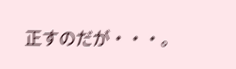正すのだが・・・。